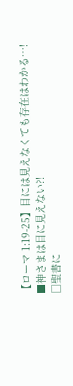【ローマ 1:19-25】目には見えなくても存在はわかる…!
■神さまは目に見えない?!
□聖書に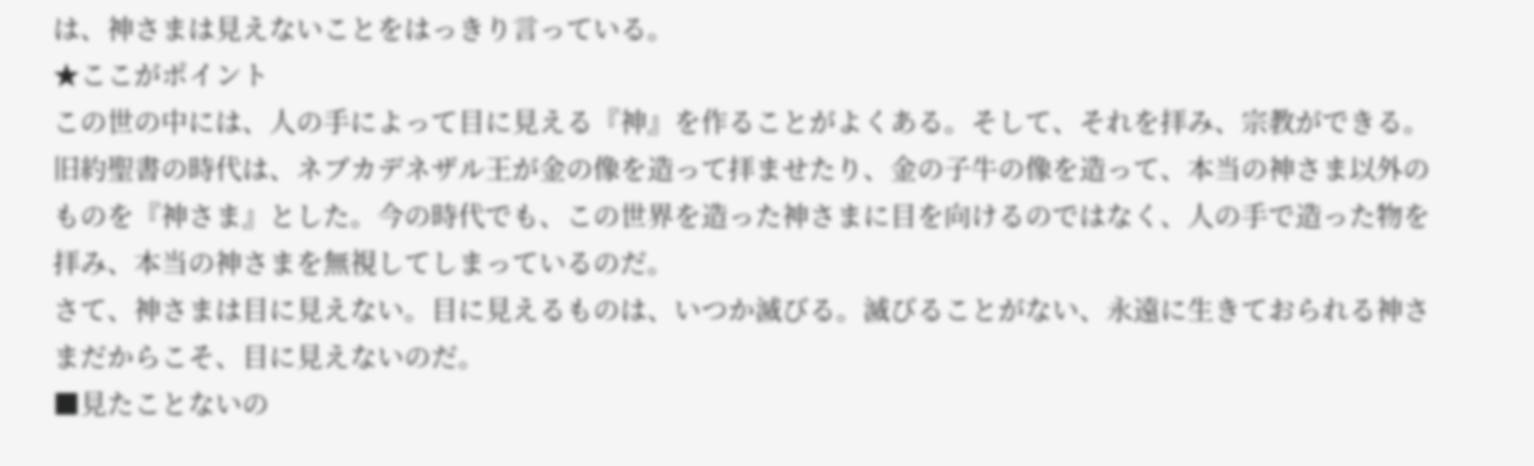は、神さまは見えないことをはっきり言っている。
★ここがポイント
この世の中には、人の手によって目に見える『神』を作ることがよくある。そして、それを拝み、宗教ができる。旧約聖書の時代は、ネブカデネザル王が金の像を造って拝ませたり、金の子牛の像を造って、本当の神さま以外のものを『神さま』とした。今の時代でも、この世界を造った神さまに目を向けるのではなく、人の手で造った物を拝み、本当の神さまを無視してしまっているのだ。
さて、神さまは目に見えない。目に見えるものは、いつか滅びる。滅びることがない、永遠に生きておられる神さまだからこそ、目に見えないのだ。
■見たことないの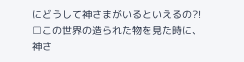にどうして神さまがいるといえるの?!
□この世界の造られた物を見た時に、神さ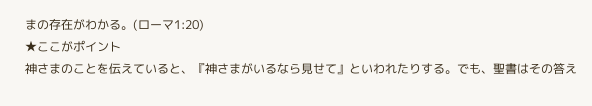まの存在がわかる。(ローマ1:20)
★ここがポイント
神さまのことを伝えていると、『神さまがいるなら見せて』といわれたりする。でも、聖書はその答え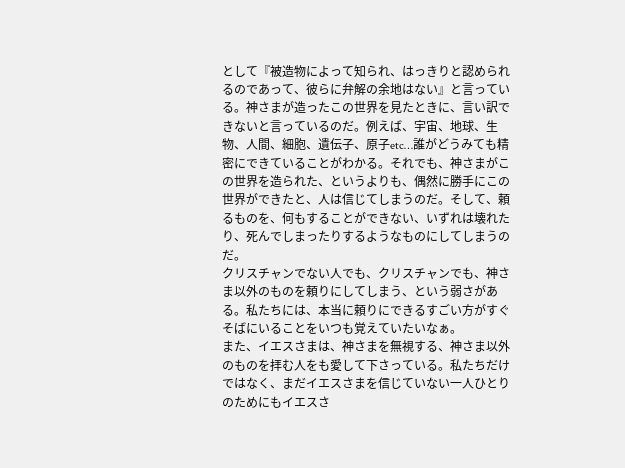として『被造物によって知られ、はっきりと認められるのであって、彼らに弁解の余地はない』と言っている。神さまが造ったこの世界を見たときに、言い訳できないと言っているのだ。例えば、宇宙、地球、生物、人間、細胞、遺伝子、原子etc…誰がどうみても精密にできていることがわかる。それでも、神さまがこの世界を造られた、というよりも、偶然に勝手にこの世界ができたと、人は信じてしまうのだ。そして、頼るものを、何もすることができない、いずれは壊れたり、死んでしまったりするようなものにしてしまうのだ。
クリスチャンでない人でも、クリスチャンでも、神さま以外のものを頼りにしてしまう、という弱さがある。私たちには、本当に頼りにできるすごい方がすぐそばにいることをいつも覚えていたいなぁ。
また、イエスさまは、神さまを無視する、神さま以外のものを拝む人をも愛して下さっている。私たちだけではなく、まだイエスさまを信じていない一人ひとりのためにもイエスさ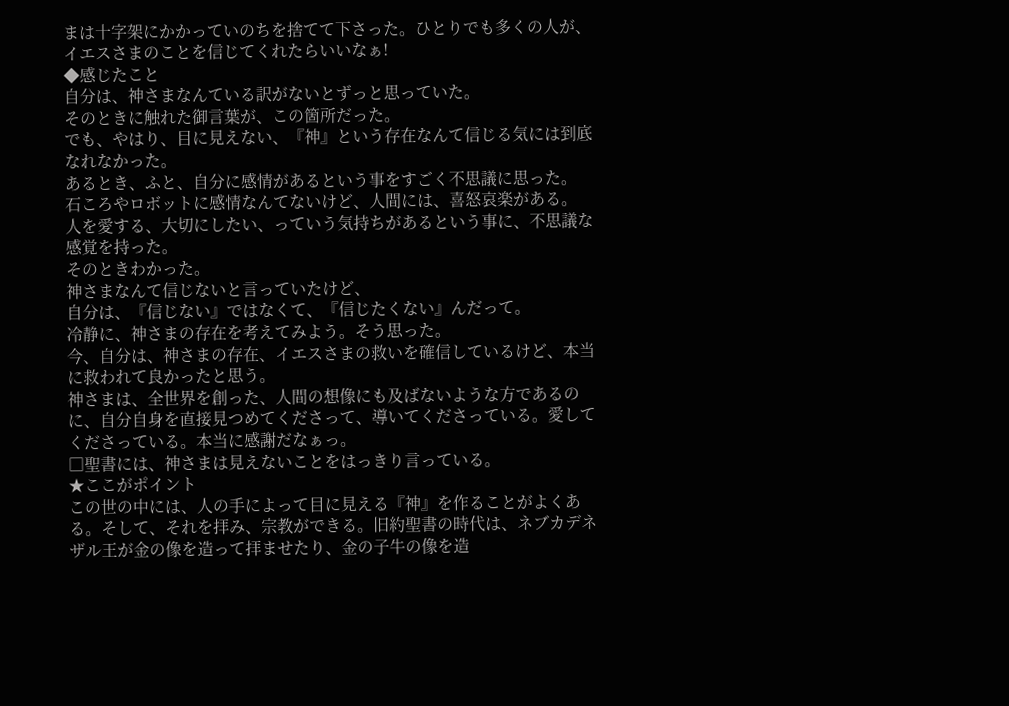まは十字架にかかっていのちを捨てて下さった。ひとりでも多くの人が、イエスさまのことを信じてくれたらいいなぁ!
◆感じたこと
自分は、神さまなんている訳がないとずっと思っていた。
そのときに触れた御言葉が、この箇所だった。
でも、やはり、目に見えない、『神』という存在なんて信じる気には到底なれなかった。
あるとき、ふと、自分に感情があるという事をすごく不思議に思った。
石ころやロボットに感情なんてないけど、人間には、喜怒哀楽がある。
人を愛する、大切にしたい、っていう気持ちがあるという事に、不思議な感覚を持った。
そのときわかった。
神さまなんて信じないと言っていたけど、
自分は、『信じない』ではなくて、『信じたくない』んだって。
冷静に、神さまの存在を考えてみよう。そう思った。
今、自分は、神さまの存在、イエスさまの救いを確信しているけど、本当に救われて良かったと思う。
神さまは、全世界を創った、人間の想像にも及ばないような方であるのに、自分自身を直接見つめてくださって、導いてくださっている。愛してくださっている。本当に感謝だなぁっ。
□聖書には、神さまは見えないことをはっきり言っている。
★ここがポイント
この世の中には、人の手によって目に見える『神』を作ることがよくある。そして、それを拝み、宗教ができる。旧約聖書の時代は、ネブカデネザル王が金の像を造って拝ませたり、金の子牛の像を造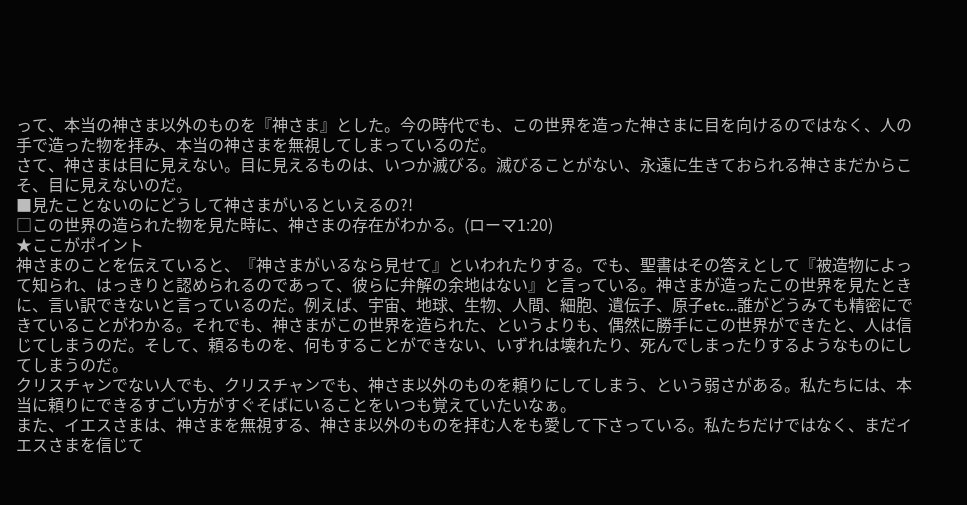って、本当の神さま以外のものを『神さま』とした。今の時代でも、この世界を造った神さまに目を向けるのではなく、人の手で造った物を拝み、本当の神さまを無視してしまっているのだ。
さて、神さまは目に見えない。目に見えるものは、いつか滅びる。滅びることがない、永遠に生きておられる神さまだからこそ、目に見えないのだ。
■見たことないのにどうして神さまがいるといえるの?!
□この世界の造られた物を見た時に、神さまの存在がわかる。(ローマ1:20)
★ここがポイント
神さまのことを伝えていると、『神さまがいるなら見せて』といわれたりする。でも、聖書はその答えとして『被造物によって知られ、はっきりと認められるのであって、彼らに弁解の余地はない』と言っている。神さまが造ったこの世界を見たときに、言い訳できないと言っているのだ。例えば、宇宙、地球、生物、人間、細胞、遺伝子、原子etc…誰がどうみても精密にできていることがわかる。それでも、神さまがこの世界を造られた、というよりも、偶然に勝手にこの世界ができたと、人は信じてしまうのだ。そして、頼るものを、何もすることができない、いずれは壊れたり、死んでしまったりするようなものにしてしまうのだ。
クリスチャンでない人でも、クリスチャンでも、神さま以外のものを頼りにしてしまう、という弱さがある。私たちには、本当に頼りにできるすごい方がすぐそばにいることをいつも覚えていたいなぁ。
また、イエスさまは、神さまを無視する、神さま以外のものを拝む人をも愛して下さっている。私たちだけではなく、まだイエスさまを信じて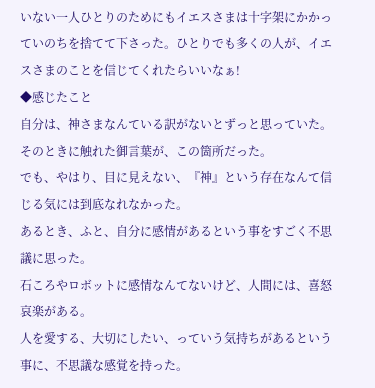いない一人ひとりのためにもイエスさまは十字架にかかっていのちを捨てて下さった。ひとりでも多くの人が、イエスさまのことを信じてくれたらいいなぁ!
◆感じたこと
自分は、神さまなんている訳がないとずっと思っていた。
そのときに触れた御言葉が、この箇所だった。
でも、やはり、目に見えない、『神』という存在なんて信じる気には到底なれなかった。
あるとき、ふと、自分に感情があるという事をすごく不思議に思った。
石ころやロボットに感情なんてないけど、人間には、喜怒哀楽がある。
人を愛する、大切にしたい、っていう気持ちがあるという事に、不思議な感覚を持った。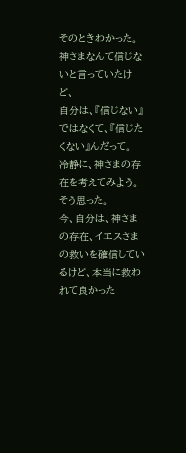そのときわかった。
神さまなんて信じないと言っていたけど、
自分は、『信じない』ではなくて、『信じたくない』んだって。
冷静に、神さまの存在を考えてみよう。そう思った。
今、自分は、神さまの存在、イエスさまの救いを確信しているけど、本当に救われて良かった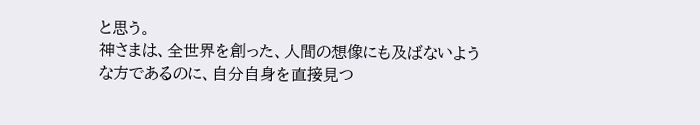と思う。
神さまは、全世界を創った、人間の想像にも及ばないような方であるのに、自分自身を直接見つ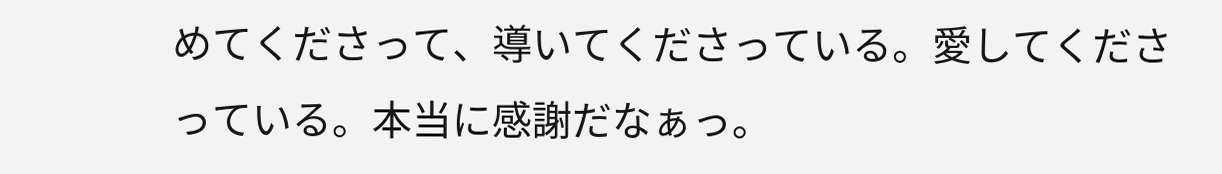めてくださって、導いてくださっている。愛してくださっている。本当に感謝だなぁっ。